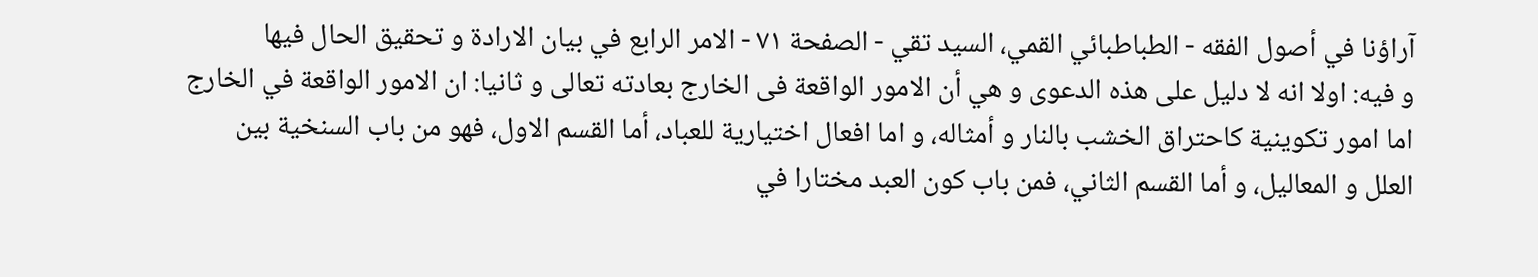آراؤنا في أصول الفقه - الطباطبائي القمي، السيد تقي - الصفحة ٧١ - الامر الرابع في بيان الارادة و تحقيق الحال فيها
و فيه: اولا انه لا دليل على هذه الدعوى و هي أن الامور الواقعة فى الخارج بعادته تعالى و ثانيا: ان الامور الواقعة في الخارج اما امور تكوينية كاحتراق الخشب بالنار و أمثاله، و اما افعال اختيارية للعباد، أما القسم الاول، فهو من باب السنخية بين العلل و المعاليل، و أما القسم الثاني، فمن باب كون العبد مختارا في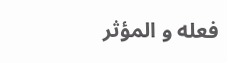فعله و المؤثر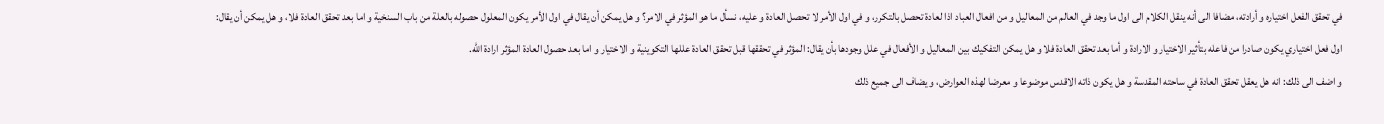في تحقق الفعل اختياره و أرادته، مضافا الى أنه ينقل الكلام الى اول ما وجد في العالم من المعاليل و من افعال العباد اذا لعادة تحصل بالتكرر، و في اول الأمر لا تحصل العادة و عليه، نسأل ما هو المؤثر في الامر؟ و هل يمكن أن يقال في اول الأمر يكون المعلول حصوله بالعلة من باب السنخية و اما بعد تحقق العادة فلا، و هل يمكن أن يقال: اول فعل اختياري يكون صادرا من فاعله بتأثير الاختيار و الارادة و أما بعد تحقق العادة فلا و هل يمكن التفكيك بين المعاليل و الأفعال في علل وجودها بأن يقال: المؤثر في تحققها قبل تحقق العادة عللها التكوينية و الاختيار و اما بعد حصول العادة المؤثر ارادة اللّه.
و اضف الى ذلك: انه هل يعقل تحقق العادة في ساحته المقدسة و هل يكون ذاته الاقدس موضوعا و معرضا لهذه العوارض، و يضاف الى جميع ذلك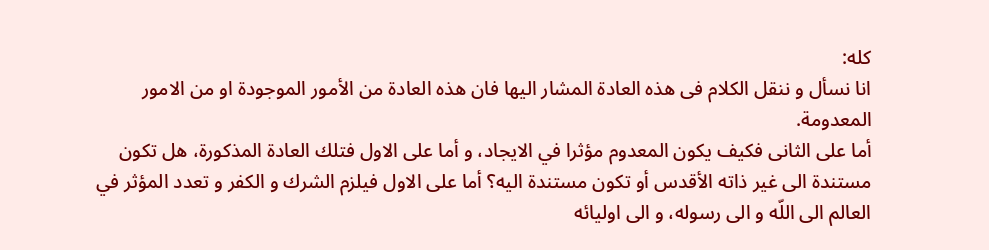كله:
انا نسأل و ننقل الكلام فى هذه العادة المشار اليها فان هذه العادة من الأمور الموجودة او من الامور المعدومة.
أما على الثانى فكيف يكون المعدوم مؤثرا في الايجاد، و أما على الاول فتلك العادة المذكورة، هل تكون مستندة الى غير ذاته الأقدس أو تكون مستندة اليه؟ أما على الاول فيلزم الشرك و الكفر و تعدد المؤثر في العالم الى اللّه و الى رسوله، و الى اوليائه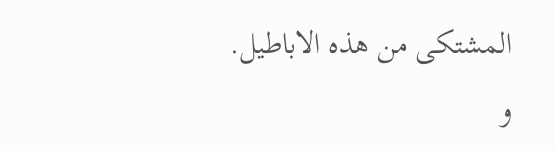المشتكى من هذه الاباطيل.
و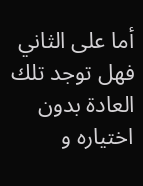أما على الثاني فهل توجد تلك العادة بدون اختياره و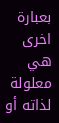بعبارة اخرى هي معلولة لذاته أو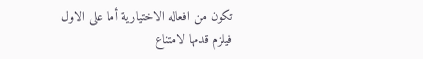تكون من افعاله الاختيارية أما على الاول فيلزم قدمها لامتناع